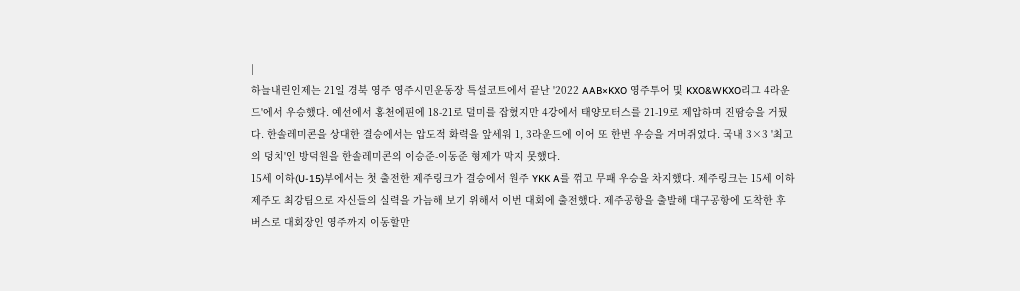|
하늘내린인제는 21일 경북 영주 영주시민운동장 특설코트에서 끝난 '2022 AAB×KXO 영주투어 및 KXO&WKXO리그 4라운드'에서 우승했다. 예선에서 홍천에핀에 18-21로 덜미를 잡혔지만 4강에서 태양모터스를 21-19로 제압하며 진땀승을 거뒀다. 한솔레미콘을 상대한 결승에서는 압도적 화력을 앞세워 1, 3라운드에 이어 또 한번 우승을 거머쥐었다. 국내 3×3 '최고의 덩치'인 방덕원을 한솔레미콘의 이승준-이동준 형제가 막지 못했다.
15세 이하(U-15)부에서는 첫 출전한 제주링크가 결승에서 원주 YKK A를 꺾고 무패 우승을 차지했다. 제주링크는 15세 이하 제주도 최강팀으로 자신들의 실력을 가늠해 보기 위해서 이번 대회에 출전했다. 제주공항을 출발해 대구공항에 도착한 후 버스로 대회장인 영주까지 이동할만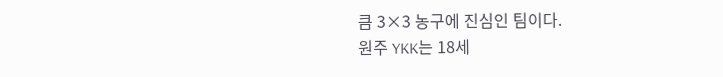큼 3×3 농구에 진심인 팀이다.
원주 YKK는 18세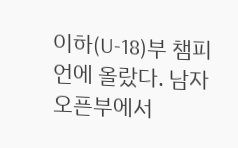이하(U-18)부 챔피언에 올랐다. 남자오픈부에서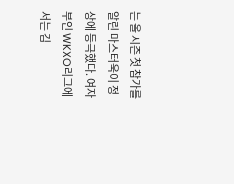는 올 시즌 첫 참가를 알린 마스터욱이 정상에 등극했다. 여자부인 WKXO리그에서는 김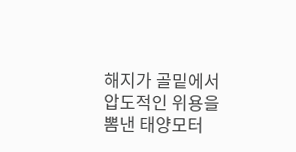해지가 골밑에서 압도적인 위용을 뽐낸 태양모터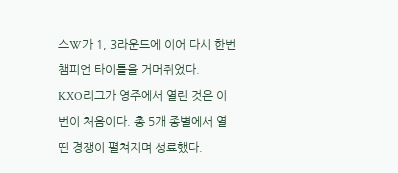스W가 1, 3라운드에 이어 다시 한번 챔피언 타이틀을 거머쥐었다.
KXO리그가 영주에서 열린 것은 이번이 처음이다. 총 5개 종별에서 열띤 경쟁이 펼쳐지며 성료했다.